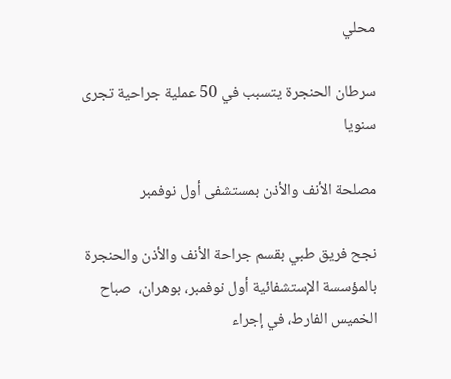محلي

سرطان الحنجرة يتسبب في 50 عملية جراحية تجرى سنويا

مصلحة الأنف والأذن بمستشفى أول نوفمبر

نجح فريق طبي بقسم جراحة الأنف والأذن والحنجرة  بالمؤسسة الإستشفائية أول نوفمبر، بوهران،  صباح الخميس الفارط، في إجراء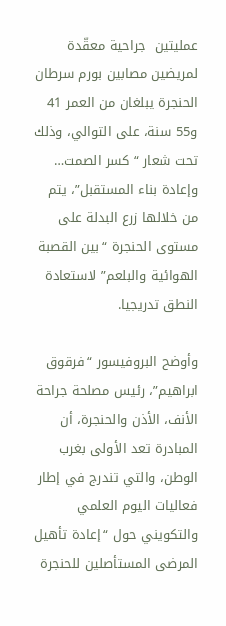عمليتين  جراحية معقّدة لمريضين مصابين بورم سرطان الحنجرة يبلغان من العمر 41 و55 سنة، على التوالي، وذلك تحت شعار “كسر الصمت… وإعادة بناء المستقبل”، يتم من خلالها زرع البدلة على مستوى الحنجرة “بين القصبة الهوائية والبلعم” لاستعادة النطق تدريجيا.

وأوضح البروفيسور “فرقوق ابراهيم”، رئيس مصلحة جراحة الأنف، الأذن والحنجرة، أن المبادرة تعد الأولى بغرب الوطن، والتي تندرج في إطار فعاليات اليوم العلمي والتكويني حول “إعادة تأهيل المرضى المستأصلين للحنجرة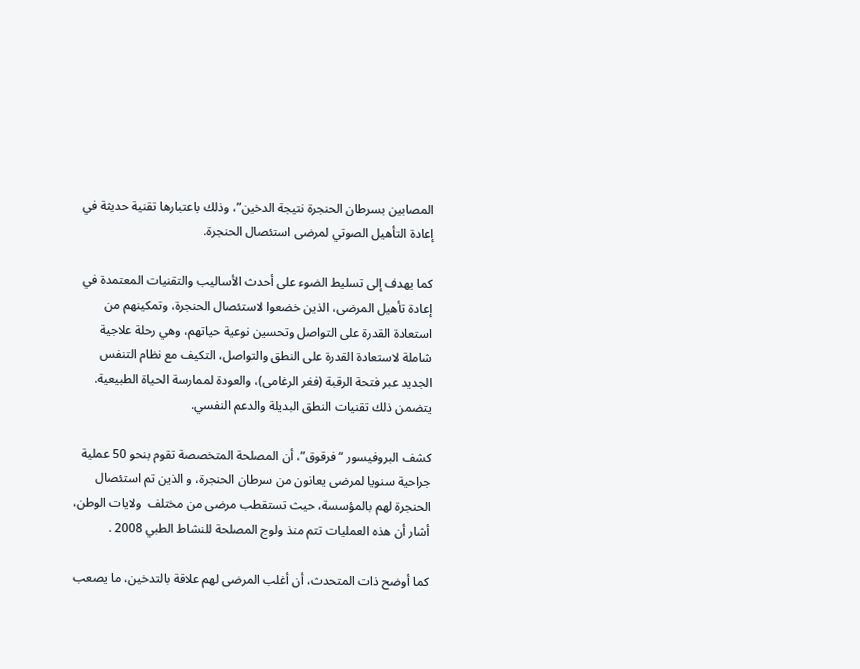المصابين بسرطان الحنجرة نتيجة الدخين”، وذلك باعتبارها تقنية حديثة في إعادة التأهيل الصوتي لمرضى استئصال الحنجرة.

كما يهدف إلى تسليط الضوء على أحدث الأساليب والتقنيات المعتمدة في إعادة تأهيل المرضى، الذين خضعوا لاستئصال الحنجرة، وتمكينهم من استعادة القدرة على التواصل وتحسين نوعية حياتهم، وهي رحلة علاجية شاملة لاستعادة القدرة على النطق والتواصل، التكيف مع نظام التنفس الجديد عبر فتحة الرقبة (فغر الرغامى)، والعودة لممارسة الحياة الطبيعية. يتضمن ذلك تقنيات النطق البديلة والدعم النفسي.

كشف البروفيسور “فرقوق”، أن المصلحة المتخصصة تقوم بنحو 50 عملية جراحية سنويا لمرضى يعانون من سرطان الحنجرة، و الذين تم استئصال الحنجرة لهم بالمؤسسة، حيث تستقطب مرضى من مختلف  ولايات الوطن، أشار أن هذه العمليات تتم منذ ولوج المصلحة للنشاط الطبي 2008 .

كما أوضح ذات المتحدث، أن أغلب المرضى لهم علاقة بالتدخين، ما يصعب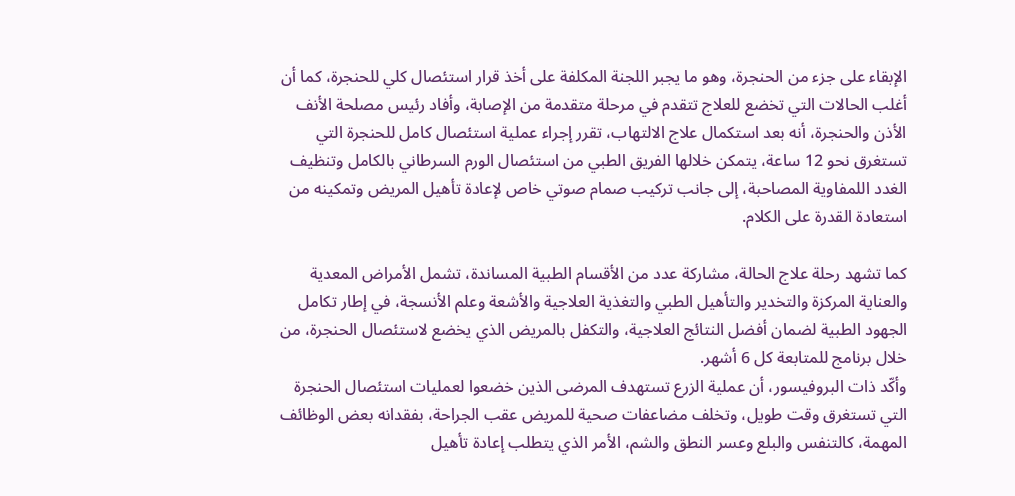الإبقاء على جزء من الحنجرة، وهو ما يجبر اللجنة المكلفة على أخذ قرار استئصال كلي للحنجرة، كما أن أغلب الحالات التي تخضع للعلاج تتقدم في مرحلة متقدمة من الإصابة، وأفاد رئيس مصلحة الأنف الأذن والحنجرة، أنه بعد استكمال علاج الالتهاب، تقرر إجراء عملية استئصال كامل للحنجرة التي تستغرق نحو 12 ساعة، يتمكن خلالها الفريق الطبي من استئصال الورم السرطاني بالكامل وتنظيف الغدد اللمفاوية المصاحبة، إلى جانب تركيب صمام صوتي خاص لإعادة تأهيل المريض وتمكينه من استعادة القدرة على الكلام.

كما تشهد رحلة علاج الحالة، مشاركة عدد من الأقسام الطبية المساندة، تشمل الأمراض المعدية والعناية المركزة والتخدير والتأهيل الطبي والتغذية العلاجية والأشعة وعلم الأنسجة، في إطار تكامل الجهود الطبية لضمان أفضل النتائج العلاجية، والتكفل بالمريض الذي يخضع لاستئصال الحنجرة، من خلال برنامج للمتابعة كل 6 أشهر.
وأكّد ذات البروفيسور، أن عملية الزرع تستهدف المرضى الذين خضعوا لعمليات استئصال الحنجرة  التي تستغرق وقت طويل، وتخلف مضاعفات صحية للمريض عقب الجراحة، بفقدانه بعض الوظائف المهمة، كالتنفس والبلع وعسر النطق والشم، الأمر الذي يتطلب إعادة تأهيل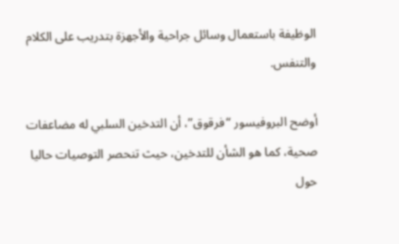الوظيفة باستعمال وسائل جراحية والأجهزة بتدريب على الكلام والتنفس.

أوضح البروفيسور “فرقوق”، أن التدخين السلبي له مضاعفات صحية، كما هو الشأن للتدخين، حيث تنحصر التوصيات حاليا حول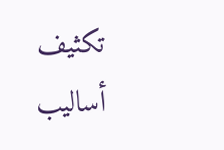تكثيف أساليب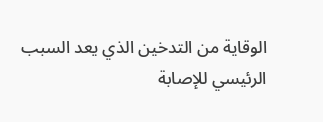الوقاية من التدخين الذي يعد السبب الرئيسي للإصابة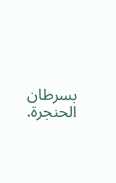بسرطان الحنجرة.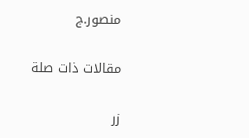منصور.ج

مقالات ذات صلة

زر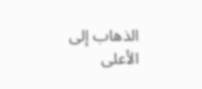الذهاب إلى الأعلى